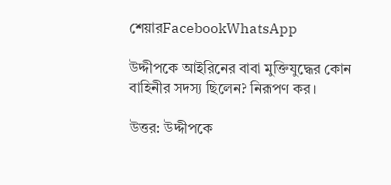শেয়ারFacebookWhatsApp

উদ্দীপকে আইরিনের বাবা মুক্তিযুদ্ধের কোন বাহিনীর সদস্য ছিলেন? নিরূপণ কর।

উত্তর: উদ্দীপকে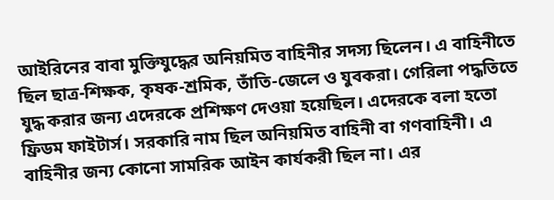আইরিনের বাবা মুক্তিযুদ্ধের অনিয়মিত বাহিনীর সদস্য ছিলেন। এ বাহিনীতে ছিল ছাত্র-শিক্ষক, কৃষক-শ্রমিক, তাঁতি-জেলে ও যুবকরা। গেরিলা পদ্ধতিতে যুদ্ধ করার জন্য এদেরকে প্রশিক্ষণ দেওয়া হয়েছিল। এদেরকে বলা হতো ফ্রিডম ফাইটার্স। সরকারি নাম ছিল অনিয়মিত বাহিনী বা গণবাহিনী। এ বাহিনীর জন্য কোনো সামরিক আইন কার্যকরী ছিল না। এর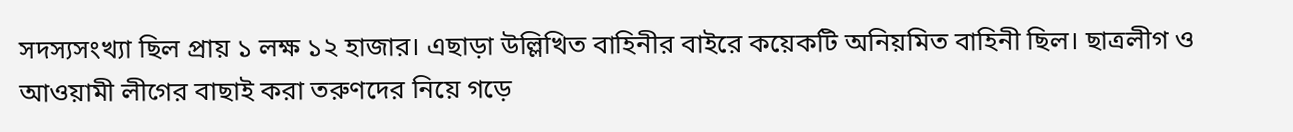সদস্যসংখ্যা ছিল প্রায় ১ লক্ষ ১২ হাজার। এছাড়া উল্লিখিত বাহিনীর বাইরে কয়েকটি অনিয়মিত বাহিনী ছিল। ছাত্রলীগ ও আওয়ামী লীগের বাছাই করা তরুণদের নিয়ে গড়ে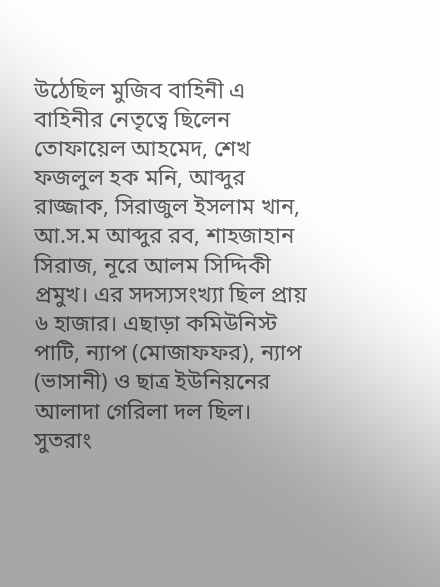উঠেছিল মুজিব বাহিনী এ বাহিনীর নেতৃত্বে ছিলেন তোফায়েল আহমেদ, শেখ ফজলুল হক মনি, আব্দুর রাজ্জাক, সিরাজুল ইসলাম খান, আ.স.ম আব্দুর রব, শাহজাহান সিরাজ, নূরে আলম সিদ্দিকী প্রমুখ। এর সদস্যসংখ্যা ছিল প্রায় ৬ হাজার। এছাড়া কমিউনিস্ট পাটি, ন্যাপ (মোজাফফর), ন্যাপ (ভাসানী) ও ছাত্র ইউনিয়নের আলাদা গেরিলা দল ছিল। সুতরাং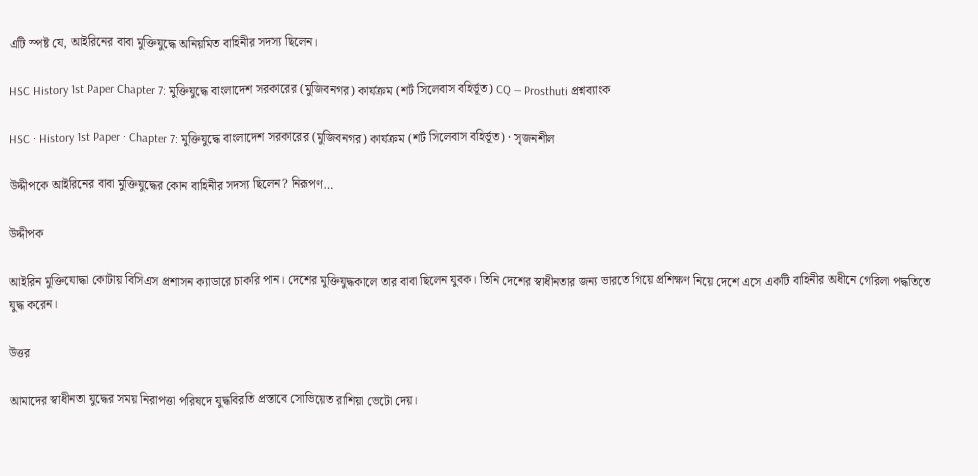এটি স্পষ্ট যে, আইরিনের বাবা মুক্তিযুদ্ধে অনিয়মিত বাহিনীর সদস্য ছিলেন।

HSC History 1st Paper Chapter 7: মুক্তিযুদ্ধে বাংলাদেশ সরকারের (মুজিবনগর) কার্যক্রম (শর্ট সিলেবাস বহির্ভূত) CQ — Prosthuti প্রশ্নব্যাংক

HSC · History 1st Paper · Chapter 7: মুক্তিযুদ্ধে বাংলাদেশ সরকারের (মুজিবনগর) কার্যক্রম (শর্ট সিলেবাস বহির্ভূত) · সৃজনশীল

উদ্দীপকে আইরিনের বাবা মুক্তিযুদ্ধের কোন বাহিনীর সদস্য ছিলেন? নিরূপণ…

উদ্দীপক

আইরিন মুক্তিযোদ্ধা কোটায় বিসিএস প্রশাসন ক্যাডারে চাকরি পান। দেশের মুক্তিযুদ্ধকালে তার বাবা ছিলেন যুবক। তিনি দেশের স্বাধীনতার জন্য ভারতে গিয়ে প্রশিক্ষণ নিয়ে দেশে এসে একটি বাহিনীর অধীনে গেরিলা পদ্ধতিতে যুদ্ধ করেন।

উত্তর

আমাদের স্বাধীনতা যুদ্ধের সময় নিরাপত্তা পরিষদে যুদ্ধবিরতি প্রস্তাবে সোভিয়েত রাশিয়া ভেটো দেয়।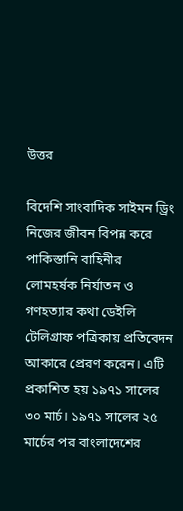উত্তর

বিদেশি সাংবাদিক সাইমন ড্রিং নিজের জীবন বিপন্ন করে পাকিস্তানি বাহিনীর লোমহর্ষক নির্যাতন ও গণহত্যার কথা ডেইলি টেলিগ্রাফ পত্রিকায় প্রতিবেদন আকারে প্রেরণ করেন। এটি প্রকাশিত হয় ১৯৭১ সালের ৩০ মার্চ। ১৯৭১ সালের ২৫ মার্চের পর বাংলাদেশের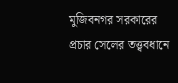মুজিবনগর সরকারের প্রচার সেলের তত্ত্ববধানে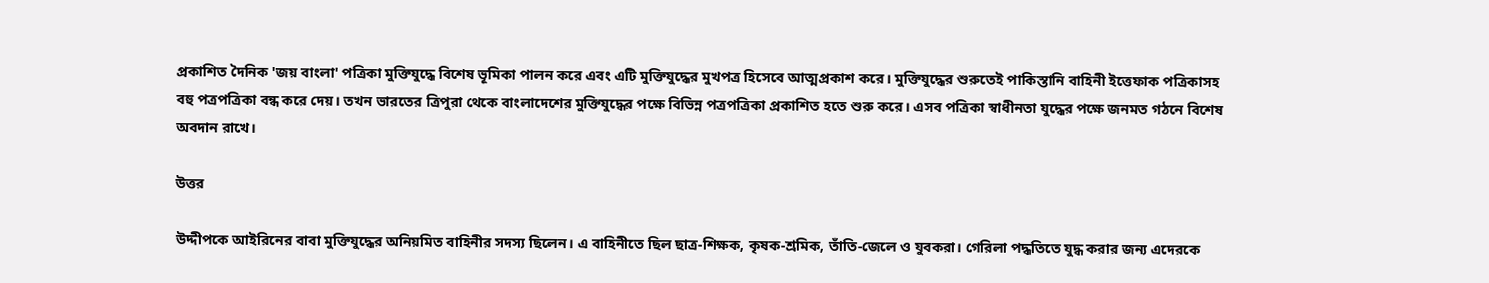প্রকাশিত দৈনিক 'জয় বাংলা' পত্রিকা মুক্তিযুদ্ধে বিশেষ ভূমিকা পালন করে এবং এটি মুক্তিযুদ্ধের মুখপত্র হিসেবে আত্মপ্রকাশ করে। মুক্তিযুদ্ধের শুরুতেই পাকিস্তানি বাহিনী ইত্তেফাক পত্রিকাসহ বহু পত্রপত্রিকা বন্ধ করে দেয়। তখন ভারতের ত্রিপুরা থেকে বাংলাদেশের মুক্তিযুদ্ধের পক্ষে বিভিন্ন পত্রপত্রিকা প্রকাশিত হতে শুরু করে। এসব পত্রিকা স্বাধীনতা যুদ্ধের পক্ষে জনমত গঠনে বিশেষ অবদান রাখে।

উত্তর

উদ্দীপকে আইরিনের বাবা মুক্তিযুদ্ধের অনিয়মিত বাহিনীর সদস্য ছিলেন। এ বাহিনীতে ছিল ছাত্র-শিক্ষক, কৃষক-শ্রমিক, তাঁতি-জেলে ও যুবকরা। গেরিলা পদ্ধতিতে যুদ্ধ করার জন্য এদেরকে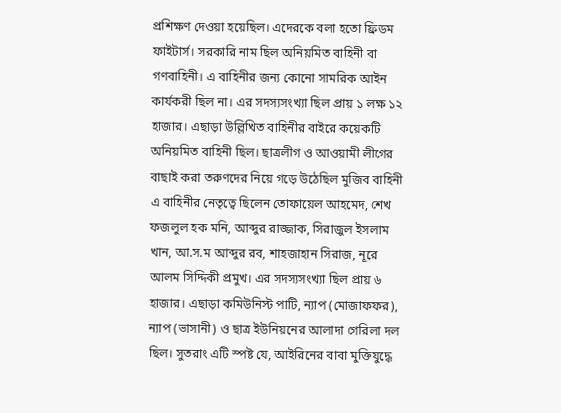প্রশিক্ষণ দেওয়া হয়েছিল। এদেরকে বলা হতো ফ্রিডম ফাইটার্স। সরকারি নাম ছিল অনিয়মিত বাহিনী বা গণবাহিনী। এ বাহিনীর জন্য কোনো সামরিক আইন কার্যকরী ছিল না। এর সদস্যসংখ্যা ছিল প্রায় ১ লক্ষ ১২ হাজার। এছাড়া উল্লিখিত বাহিনীর বাইরে কয়েকটি অনিয়মিত বাহিনী ছিল। ছাত্রলীগ ও আওয়ামী লীগের বাছাই করা তরুণদের নিয়ে গড়ে উঠেছিল মুজিব বাহিনী এ বাহিনীর নেতৃত্বে ছিলেন তোফায়েল আহমেদ, শেখ ফজলুল হক মনি, আব্দুর রাজ্জাক, সিরাজুল ইসলাম খান, আ.স.ম আব্দুর রব, শাহজাহান সিরাজ, নূরে আলম সিদ্দিকী প্রমুখ। এর সদস্যসংখ্যা ছিল প্রায় ৬ হাজার। এছাড়া কমিউনিস্ট পাটি, ন্যাপ (মোজাফফর), ন্যাপ (ভাসানী) ও ছাত্র ইউনিয়নের আলাদা গেরিলা দল ছিল। সুতরাং এটি স্পষ্ট যে, আইরিনের বাবা মুক্তিযুদ্ধে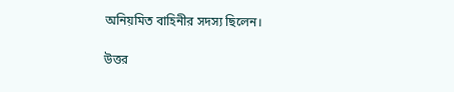অনিয়মিত বাহিনীর সদস্য ছিলেন।

উত্তর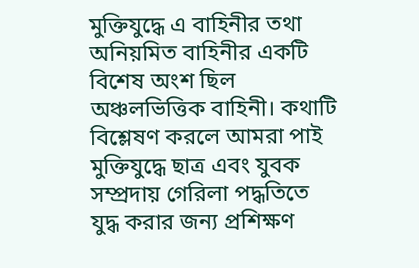মুক্তিযুদ্ধে এ বাহিনীর তথা অনিয়মিত বাহিনীর একটি বিশেষ অংশ ছিল অঞ্চলভিত্তিক বাহিনী। কথাটি বিশ্লেষণ করলে আমরা পাই মুক্তিযুদ্ধে ছাত্র এবং যুবক সম্প্রদায় গেরিলা পদ্ধতিতে যুদ্ধ করার জন্য প্রশিক্ষণ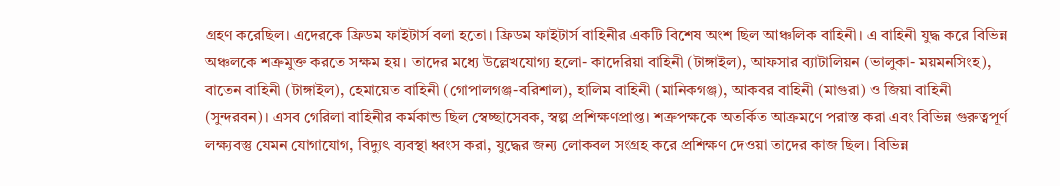গ্রহণ করেছিল। এদেরকে ফ্রিডম ফাইটার্স বলা হতো। ফ্রিডম ফাইটার্স বাহিনীর একটি বিশেষ অংশ ছিল আঞ্চলিক বাহিনী। এ বাহিনী যুদ্ধ করে বিভিন্ন অঞ্চলকে শত্রুমুক্ত করতে সক্ষম হয়। তাদের মধ্যে উল্লেখযোগ্য হলো- কাদেরিয়া বাহিনী (টাঙ্গাইল), আফসার ব্যাটালিয়ন (ভালুকা- ময়মনসিংহ), বাতেন বাহিনী (টাঙ্গাইল), হেমায়েত বাহিনী (গোপালগঞ্জ-বরিশাল), হালিম বাহিনী (মানিকগঞ্জ), আকবর বাহিনী (মাগুরা) ও জিয়া বাহিনী (সুন্দরবন)। এসব গেরিলা বাহিনীর কর্মকান্ড ছিল স্বেচ্ছাসেবক, স্বল্প প্রশিক্ষণপ্রাপ্ত। শত্রুপক্ষকে অতর্কিত আক্রমণে পরাস্ত করা এবং বিভিন্ন গুরুত্বপূর্ণ লক্ষ্যবস্তু যেমন যোগাযোগ, বিদ্যুৎ ব্যবস্থা ধ্বংস করা, যুদ্ধের জন্য লোকবল সংগ্রহ করে প্রশিক্ষণ দেওয়া তাদের কাজ ছিল। বিভিন্ন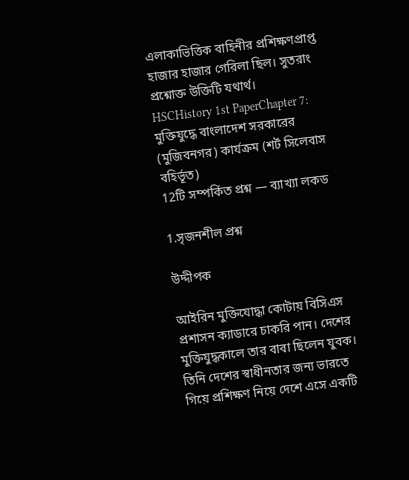এলাকাভিত্তিক বাহিনীর প্রশিক্ষণপ্রাপ্ত হাজার হাজার গেরিলা ছিল। সুতরাং প্রশ্নোক্ত উক্তিটি যথার্থ।
HSCHistory 1st PaperChapter 7: মুক্তিযুদ্ধে বাংলাদেশ সরকারের (মুজিবনগর) কার্যক্রম (শর্ট সিলেবাস বহির্ভূত)
12টি সম্পর্কিত প্রশ্ন — ব্যাখ্যা লকড

1.সৃজনশীল প্রশ্ন

উদ্দীপক

আইরিন মুক্তিযোদ্ধা কোটায় বিসিএস প্রশাসন ক্যাডারে চাকরি পান। দেশের মুক্তিযুদ্ধকালে তার বাবা ছিলেন যুবক। তিনি দেশের স্বাধীনতার জন্য ভারতে গিয়ে প্রশিক্ষণ নিয়ে দেশে এসে একটি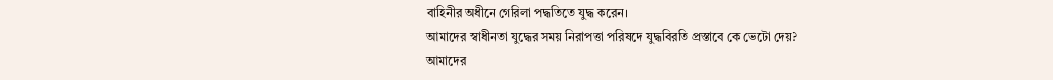বাহিনীর অধীনে গেরিলা পদ্ধতিতে যুদ্ধ করেন।
আমাদের স্বাধীনতা যুদ্ধের সময় নিরাপত্তা পরিষদে যুদ্ধবিরতি প্রস্তাবে কে ভেটো দেয়?
আমাদের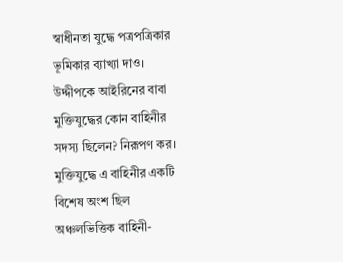স্বাধীনতা যুদ্ধে পত্রপত্রিকার ভূমিকার ব্যাখ্যা দাও।
উদ্দীপকে আইরিনের বাবা মুক্তিযুদ্ধের কোন বাহিনীর সদস্য ছিলেন? নিরূপণ কর।
মুক্তিযুদ্ধে এ বাহিনীর একটি বিশেষ অংশ ছিল অঞ্চলভিত্তিক বাহিনী-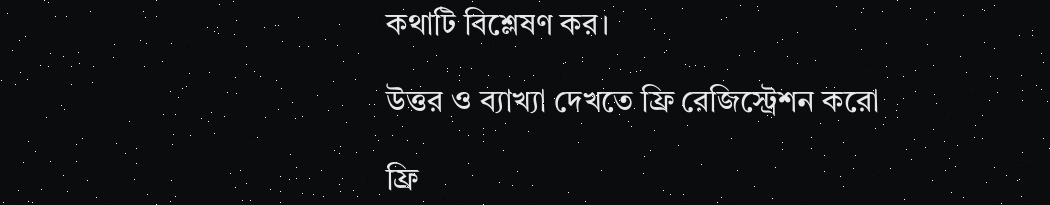কথাটি বিশ্লেষণ কর।

উত্তর ও ব্যাখ্যা দেখতে ফ্রি রেজিস্ট্রেশন করো

ফ্রি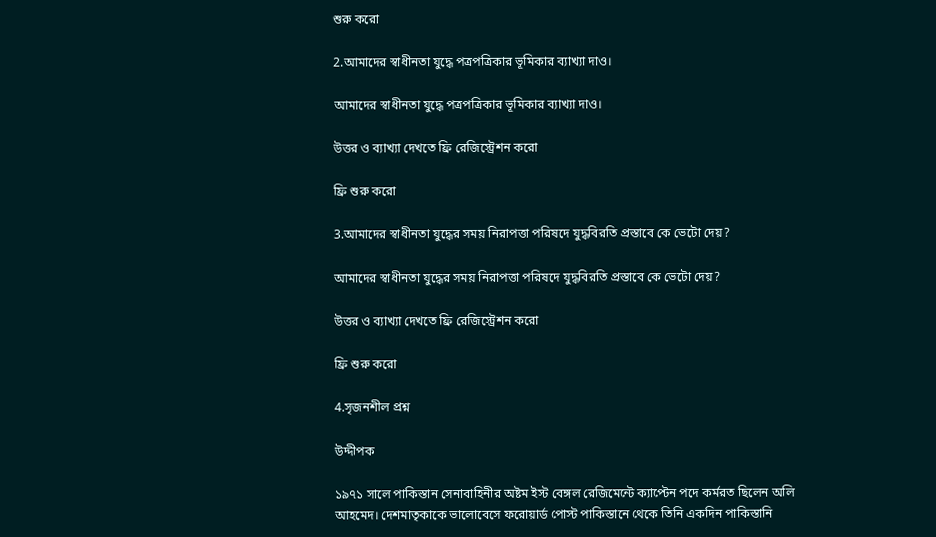শুরু করো

2.আমাদের স্বাধীনতা যুদ্ধে পত্রপত্রিকার ভূমিকার ব্যাখ্যা দাও।

আমাদের স্বাধীনতা যুদ্ধে পত্রপত্রিকার ভূমিকার ব্যাখ্যা দাও।

উত্তর ও ব্যাখ্যা দেখতে ফ্রি রেজিস্ট্রেশন করো

ফ্রি শুরু করো

3.আমাদের স্বাধীনতা যুদ্ধের সময় নিরাপত্তা পরিষদে যুদ্ধবিরতি প্রস্তাবে কে ভেটো দেয়?

আমাদের স্বাধীনতা যুদ্ধের সময় নিরাপত্তা পরিষদে যুদ্ধবিরতি প্রস্তাবে কে ভেটো দেয়?

উত্তর ও ব্যাখ্যা দেখতে ফ্রি রেজিস্ট্রেশন করো

ফ্রি শুরু করো

4.সৃজনশীল প্রশ্ন

উদ্দীপক

১৯৭১ সালে পাকিস্তান সেনাবাহিনীর অষ্টম ইস্ট বেঙ্গল রেজিমেন্টে ক্যাপ্টেন পদে কর্মরত ছিলেন অলি আহমেদ। দেশমাতৃকাকে ভালোবেসে ফরোয়ার্ড পোস্ট পাকিস্তানে থেকে তিনি একদিন পাকিস্তানি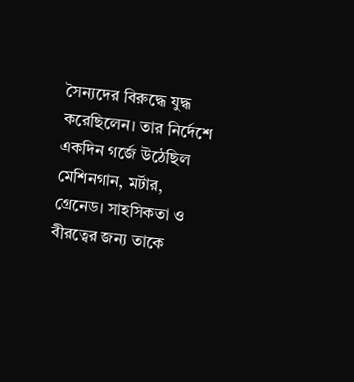সৈন্যদের বিরুদ্ধে যুদ্ধ করেছিলেন। তার নির্দেশে একদিন গর্জে উঠেছিল মেশিনগান, মর্টার, গ্রেনেড। সাহসিকতা ও বীরত্বের জন্য তাকে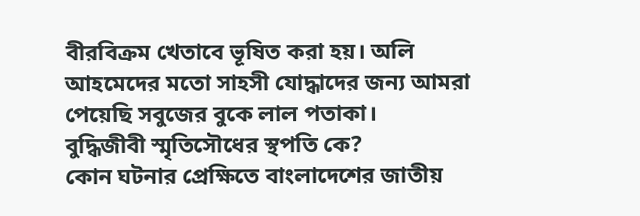বীরবিক্রম খেতাবে ভূষিত করা হয়। অলি আহমেদের মতো সাহসী যোদ্ধাদের জন্য আমরা পেয়েছি সবুজের বুকে লাল পতাকা।
বুদ্ধিজীবী স্মৃতিসৌধের স্থপতি কে?
কোন ঘটনার প্রেক্ষিতে বাংলাদেশের জাতীয়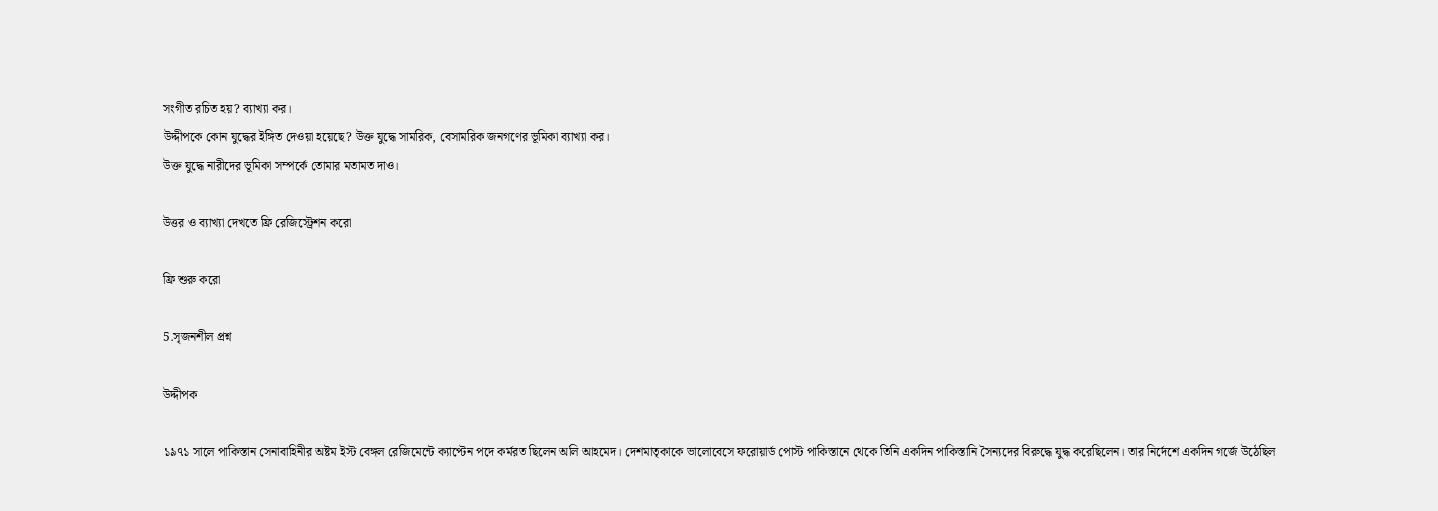সংগীত রচিত হয়? ব্যাখ্যা কর।
উদ্দীপকে কোন যুদ্ধের ইঙ্গিত দেওয়া হয়েছে? উক্ত যুদ্ধে সামরিক, বেসামরিক জনগণের ভূমিকা ব্যাখ্যা কর।
উক্ত যুদ্ধে নারীদের ভূমিকা সম্পর্কে তোমার মতামত দাও।

উত্তর ও ব্যাখ্যা দেখতে ফ্রি রেজিস্ট্রেশন করো

ফ্রি শুরু করো

5.সৃজনশীল প্রশ্ন

উদ্দীপক

১৯৭১ সালে পাকিস্তান সেনাবাহিনীর অষ্টম ইস্ট বেঙ্গল রেজিমেন্টে ক্যাপ্টেন পদে কর্মরত ছিলেন অলি আহমেদ। দেশমাতৃকাকে ভালোবেসে ফরোয়ার্ড পোস্ট পাকিস্তানে থেকে তিনি একদিন পাকিস্তানি সৈন্যদের বিরুদ্ধে যুদ্ধ করেছিলেন। তার নির্দেশে একদিন গর্জে উঠেছিল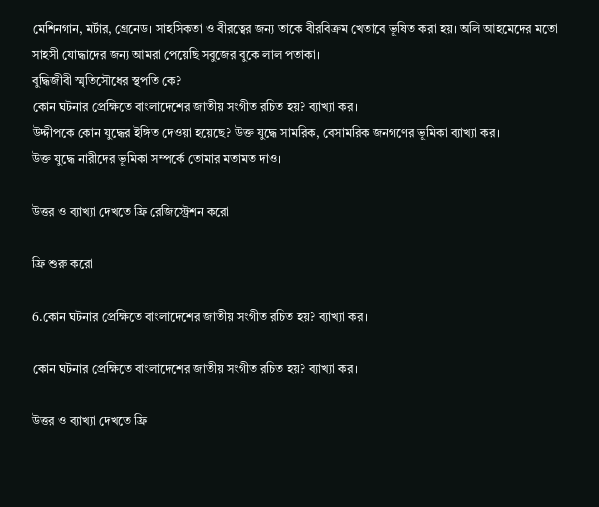মেশিনগান, মর্টার, গ্রেনেড। সাহসিকতা ও বীরত্বের জন্য তাকে বীরবিক্রম খেতাবে ভূষিত করা হয়। অলি আহমেদের মতো সাহসী যোদ্ধাদের জন্য আমরা পেয়েছি সবুজের বুকে লাল পতাকা।
বুদ্ধিজীবী স্মৃতিসৌধের স্থপতি কে?
কোন ঘটনার প্রেক্ষিতে বাংলাদেশের জাতীয় সংগীত রচিত হয়? ব্যাখ্যা কর।
উদ্দীপকে কোন যুদ্ধের ইঙ্গিত দেওয়া হয়েছে? উক্ত যুদ্ধে সামরিক, বেসামরিক জনগণের ভূমিকা ব্যাখ্যা কর।
উক্ত যুদ্ধে নারীদের ভূমিকা সম্পর্কে তোমার মতামত দাও।

উত্তর ও ব্যাখ্যা দেখতে ফ্রি রেজিস্ট্রেশন করো

ফ্রি শুরু করো

6.কোন ঘটনার প্রেক্ষিতে বাংলাদেশের জাতীয় সংগীত রচিত হয়? ব্যাখ্যা কর।

কোন ঘটনার প্রেক্ষিতে বাংলাদেশের জাতীয় সংগীত রচিত হয়? ব্যাখ্যা কর।

উত্তর ও ব্যাখ্যা দেখতে ফ্রি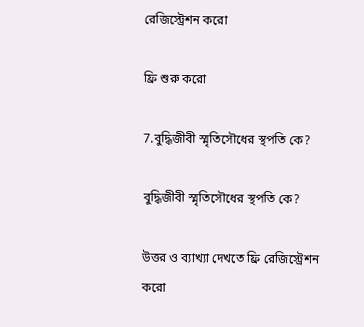রেজিস্ট্রেশন করো

ফ্রি শুরু করো

7.বুদ্ধিজীবী স্মৃতিসৌধের স্থপতি কে?

বুদ্ধিজীবী স্মৃতিসৌধের স্থপতি কে?

উত্তর ও ব্যাখ্যা দেখতে ফ্রি রেজিস্ট্রেশন করো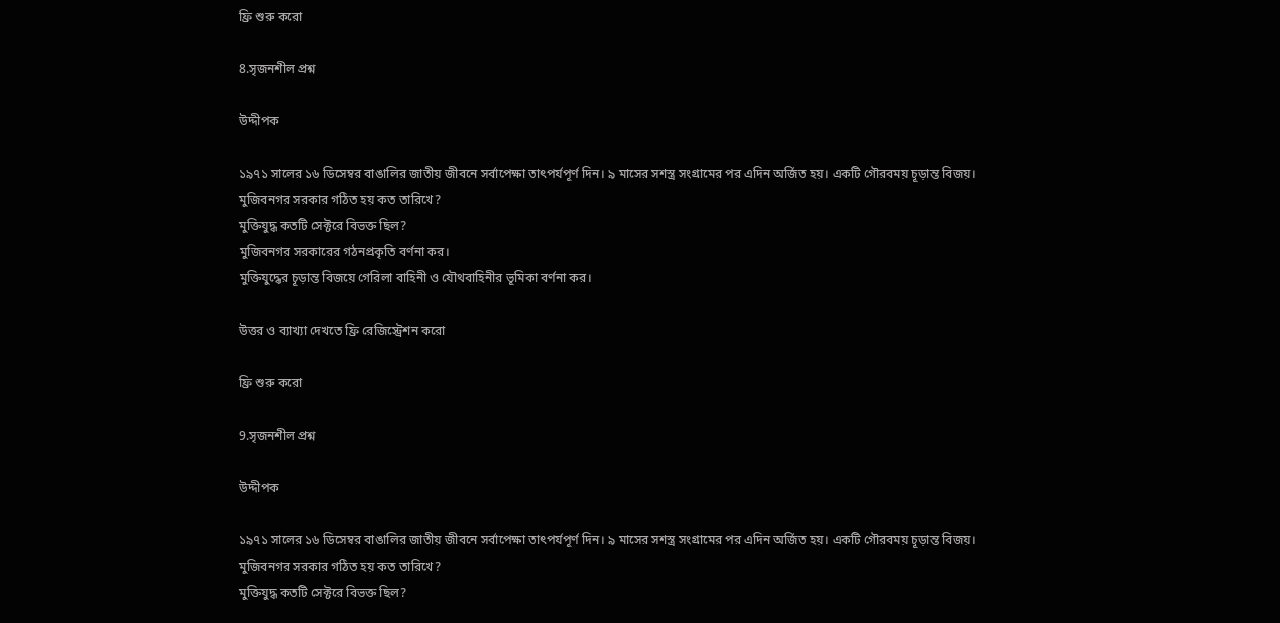ফ্রি শুরু করো

8.সৃজনশীল প্রশ্ন

উদ্দীপক

১৯৭১ সালের ১৬ ডিসেম্বর বাঙালির জাতীয় জীবনে সর্বাপেক্ষা তাৎপর্যপূর্ণ দিন। ৯ মাসের সশস্ত্র সংগ্রামের পর এদিন অর্জিত হয়। একটি গৌরবময় চূড়ান্ত বিজয়।
মুজিবনগর সরকার গঠিত হয় কত তারিখে?
মুক্তিযুদ্ধ কতটি সেক্টরে বিভক্ত ছিল?
মুজিবনগর সরকারের গঠনপ্রকৃতি বর্ণনা কর।
মুক্তিযুদ্ধের চূড়ান্ত বিজয়ে গেরিলা বাহিনী ও যৌথবাহিনীর ভূমিকা বর্ণনা কর।

উত্তর ও ব্যাখ্যা দেখতে ফ্রি রেজিস্ট্রেশন করো

ফ্রি শুরু করো

9.সৃজনশীল প্রশ্ন

উদ্দীপক

১৯৭১ সালের ১৬ ডিসেম্বর বাঙালির জাতীয় জীবনে সর্বাপেক্ষা তাৎপর্যপূর্ণ দিন। ৯ মাসের সশস্ত্র সংগ্রামের পর এদিন অর্জিত হয়। একটি গৌরবময় চূড়ান্ত বিজয়।
মুজিবনগর সরকার গঠিত হয় কত তারিখে?
মুক্তিযুদ্ধ কতটি সেক্টরে বিভক্ত ছিল?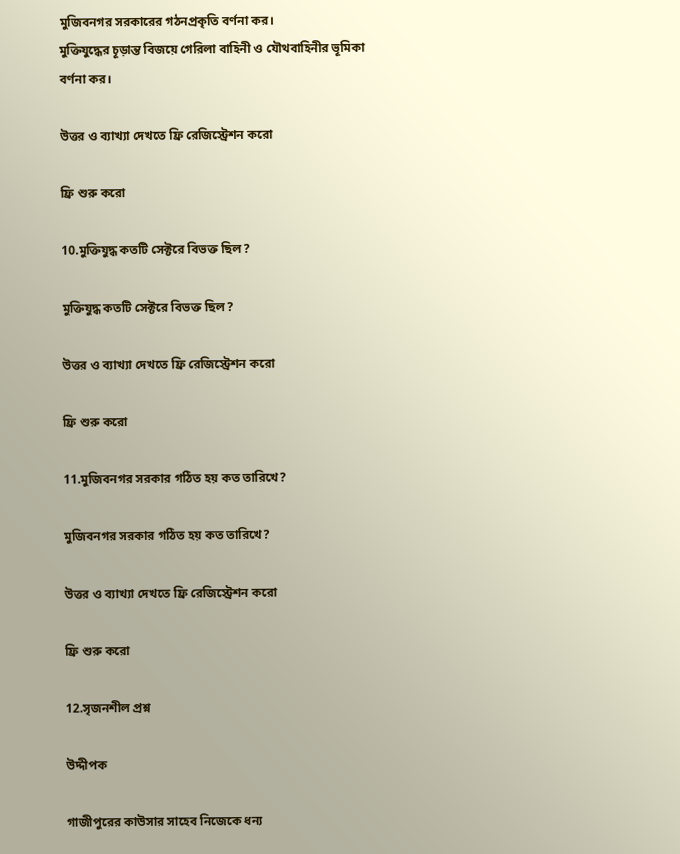মুজিবনগর সরকারের গঠনপ্রকৃতি বর্ণনা কর।
মুক্তিযুদ্ধের চূড়ান্ত বিজয়ে গেরিলা বাহিনী ও যৌথবাহিনীর ভূমিকা বর্ণনা কর।

উত্তর ও ব্যাখ্যা দেখতে ফ্রি রেজিস্ট্রেশন করো

ফ্রি শুরু করো

10.মুক্তিযুদ্ধ কতটি সেক্টরে বিভক্ত ছিল?

মুক্তিযুদ্ধ কতটি সেক্টরে বিভক্ত ছিল?

উত্তর ও ব্যাখ্যা দেখতে ফ্রি রেজিস্ট্রেশন করো

ফ্রি শুরু করো

11.মুজিবনগর সরকার গঠিত হয় কত তারিখে?

মুজিবনগর সরকার গঠিত হয় কত তারিখে?

উত্তর ও ব্যাখ্যা দেখতে ফ্রি রেজিস্ট্রেশন করো

ফ্রি শুরু করো

12.সৃজনশীল প্রশ্ন

উদ্দীপক

গাজীপুরের কাউসার সাহেব নিজেকে ধন্য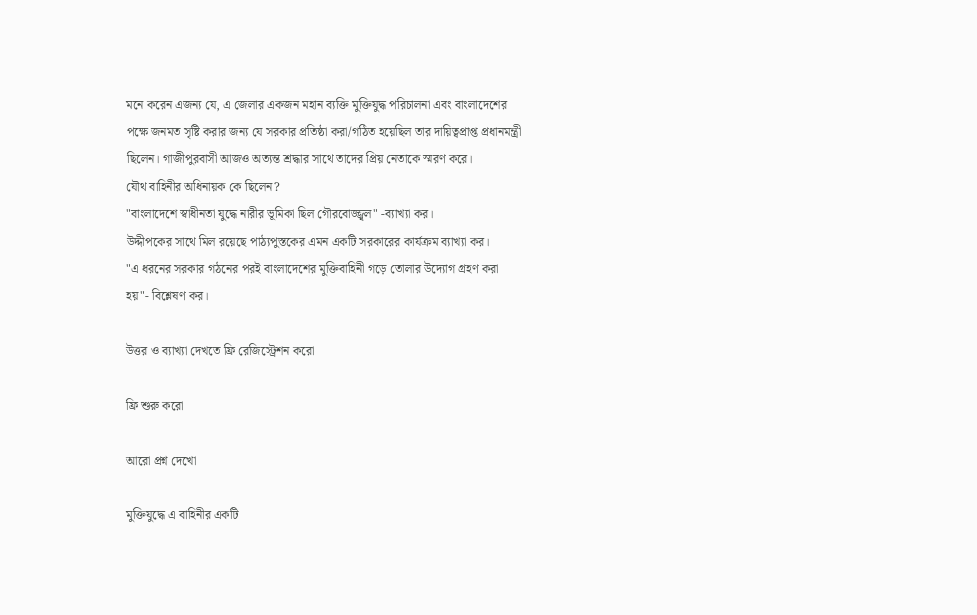মনে করেন এজন্য যে, এ জেলার একজন মহান ব্যক্তি মুক্তিযুদ্ধ পরিচালনা এবং বাংলাদেশের পক্ষে জনমত সৃষ্টি করার জন্য যে সরকার প্রতিষ্ঠা করা/গঠিত হয়েছিল তার দায়িত্বপ্রাপ্ত প্রধানমন্ত্রী ছিলেন। গাজীপুরবাসী আজও অত্যন্ত শ্রদ্ধার সাথে তাদের প্রিয় নেতাকে স্মরণ করে।
যৌথ বাহিনীর অধিনায়ক কে ছিলেন?
"বাংলাদেশে স্বাধীনতা যুদ্ধে নারীর ভূমিকা ছিল গৌরবোজ্জ্বল" -ব্যাখ্যা কর।
উদ্দীপকের সাথে মিল রয়েছে পাঠ্যপুস্তকের এমন একটি সরকারের কার্যক্রম ব্যাখ্যা কর।
"এ ধরনের সরকার গঠনের পরই বাংলাদেশের মুক্তিবাহিনী গড়ে তোলার উদ্যোগ গ্রহণ করা হয়"- বিশ্লেষণ কর।

উত্তর ও ব্যাখ্যা দেখতে ফ্রি রেজিস্ট্রেশন করো

ফ্রি শুরু করো

আরো প্রশ্ন দেখো

মুক্তিযুদ্ধে এ বাহিনীর একটি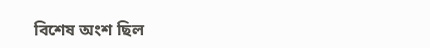বিশেষ অংশ ছিল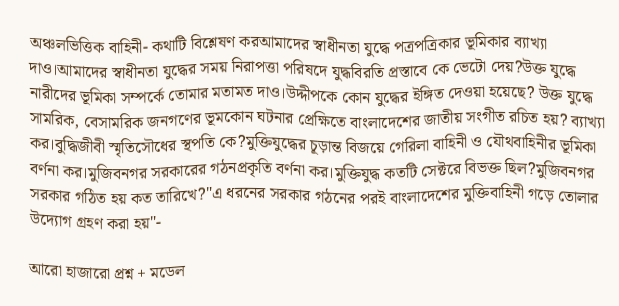অঞ্চলভিত্তিক বাহিনী- কথাটি বিশ্লেষণ করআমাদের স্বাধীনতা যুদ্ধে পত্রপত্রিকার ভূমিকার ব্যাখ্যা দাও।আমাদের স্বাধীনতা যুদ্ধের সময় নিরাপত্তা পরিষদে যুদ্ধবিরতি প্রস্তাবে কে ভেটো দেয়?উক্ত যুদ্ধে নারীদের ভূমিকা সম্পর্কে তোমার মতামত দাও।উদ্দীপকে কোন যুদ্ধের ইঙ্গিত দেওয়া হয়েছে? উক্ত যুদ্ধে সামরিক, বেসামরিক জনগণের ভূমকোন ঘটনার প্রেক্ষিতে বাংলাদেশের জাতীয় সংগীত রচিত হয়? ব্যাখ্যা কর।বুদ্ধিজীবী স্মৃতিসৌধের স্থপতি কে?মুক্তিযুদ্ধের চূড়ান্ত বিজয়ে গেরিলা বাহিনী ও যৌথবাহিনীর ভূমিকা বর্ণনা কর।মুজিবনগর সরকারের গঠনপ্রকৃতি বর্ণনা কর।মুক্তিযুদ্ধ কতটি সেক্টরে বিভক্ত ছিল?মুজিবনগর সরকার গঠিত হয় কত তারিখে?"এ ধরনের সরকার গঠনের পরই বাংলাদেশের মুক্তিবাহিনী গড়ে তোলার উদ্যোগ গ্রহণ করা হয়"-

আরো হাজারো প্রশ্ন + মডেল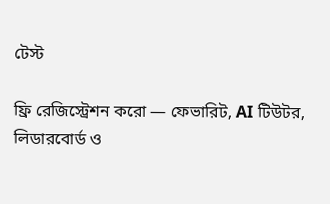টেস্ট

ফ্রি রেজিস্ট্রেশন করো — ফেভারিট, AI টিউটর, লিডারবোর্ড ও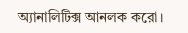অ্যানালিটিক্স আনলক করো।